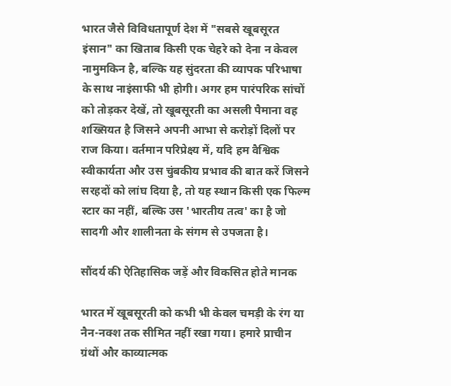भारत जैसे विविधतापूर्ण देश में "सबसे खूबसूरत इंसान" का खिताब किसी एक चेहरे को देना न केवल नामुमकिन है, बल्कि यह सुंदरता की व्यापक परिभाषा के साथ नाइंसाफी भी होगी। अगर हम पारंपरिक सांचों को तोड़कर देखें, तो खूबसूरती का असली पैमाना वह शख्सियत है जिसने अपनी आभा से करोड़ों दिलों पर राज किया। वर्तमान परिप्रेक्ष्य में, यदि हम वैश्विक स्वीकार्यता और उस चुंबकीय प्रभाव की बात करें जिसने सरहदों को लांघ दिया है, तो यह स्थान किसी एक फिल्म स्टार का नहीं, बल्कि उस 'भारतीय तत्व' का है जो सादगी और शालीनता के संगम से उपजता है।

सौंदर्य की ऐतिहासिक जड़ें और विकसित होते मानक

भारत में खूबसूरती को कभी भी केवल चमड़ी के रंग या नैन-नक्श तक सीमित नहीं रखा गया। हमारे प्राचीन ग्रंथों और काव्यात्मक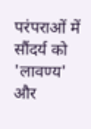परंपराओं में सौंदर्य को 'लावण्य' और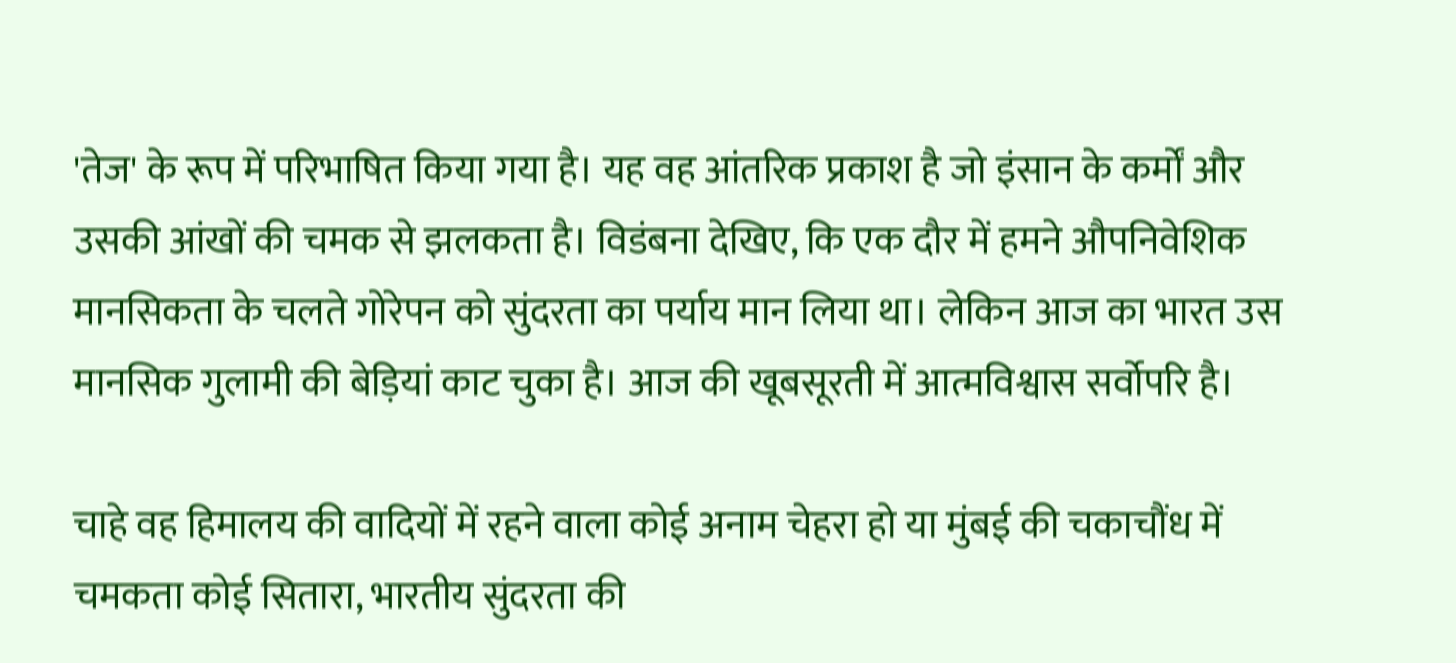'तेज' के रूप में परिभाषित किया गया है। यह वह आंतरिक प्रकाश है जो इंसान के कर्मों और उसकी आंखों की चमक से झलकता है। विडंबना देखिए, कि एक दौर में हमने औपनिवेशिक मानसिकता के चलते गोरेपन को सुंदरता का पर्याय मान लिया था। लेकिन आज का भारत उस मानसिक गुलामी की बेड़ियां काट चुका है। आज की खूबसूरती में आत्मविश्वास सर्वोपरि है।

चाहे वह हिमालय की वादियों में रहने वाला कोई अनाम चेहरा हो या मुंबई की चकाचौंध में चमकता कोई सितारा, भारतीय सुंदरता की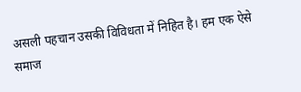असली पहचान उसकी विविधता में निहित है। हम एक ऐसे समाज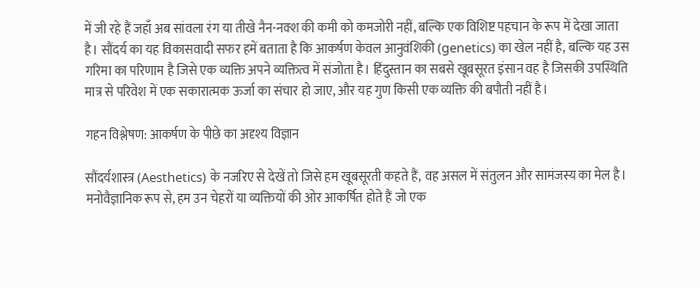में जी रहे हैं जहाँ अब सांवला रंग या तीखे नैन-नक्श की कमी को कमजोरी नहीं, बल्कि एक विशिष्ट पहचान के रूप में देखा जाता है। सौंदर्य का यह विकासवादी सफर हमें बताता है कि आकर्षण केवल आनुवंशिकी (genetics) का खेल नहीं है, बल्कि यह उस गरिमा का परिणाम है जिसे एक व्यक्ति अपने व्यक्तित्व में संजोता है। हिंदुस्तान का सबसे खूबसूरत इंसान वह है जिसकी उपस्थिति मात्र से परिवेश में एक सकारात्मक ऊर्जा का संचार हो जाए, और यह गुण किसी एक व्यक्ति की बपौती नहीं है।

गहन विश्लेषण: आकर्षण के पीछे का अदृश्य विज्ञान

सौंदर्यशास्त्र (Aesthetics) के नजरिए से देखें तो जिसे हम खूबसूरती कहते हैं, वह असल में संतुलन और सामंजस्य का मेल है। मनोवैज्ञानिक रूप से, हम उन चेहरों या व्यक्तियों की ओर आकर्षित होते हैं जो एक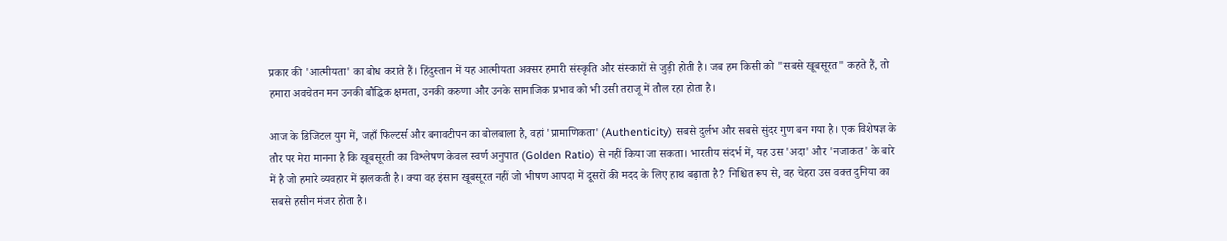प्रकार की 'आत्मीयता' का बोध कराते हैं। हिंदुस्तान में यह आत्मीयता अक्सर हमारी संस्कृति और संस्कारों से जुड़ी होती है। जब हम किसी को "सबसे खूबसूरत" कहते हैं, तो हमारा अवचेतन मन उनकी बौद्धिक क्षमता, उनकी करुणा और उनके सामाजिक प्रभाव को भी उसी तराजू में तौल रहा होता है।

आज के डिजिटल युग में, जहाँ फिल्टर्स और बनावटीपन का बोलबाला है, वहां 'प्रामाणिकता' (Authenticity) सबसे दुर्लभ और सबसे सुंदर गुण बन गया है। एक विशेषज्ञ के तौर पर मेरा मानना है कि खूबसूरती का विश्लेषण केवल स्वर्ण अनुपात (Golden Ratio) से नहीं किया जा सकता। भारतीय संदर्भ में, यह उस 'अदा' और 'नजाकत' के बारे में है जो हमारे व्यवहार में झलकती है। क्या वह इंसान खूबसूरत नहीं जो भीषण आपदा में दूसरों की मदद के लिए हाथ बढ़ाता है? निश्चित रूप से, वह चेहरा उस वक्त दुनिया का सबसे हसीन मंजर होता है।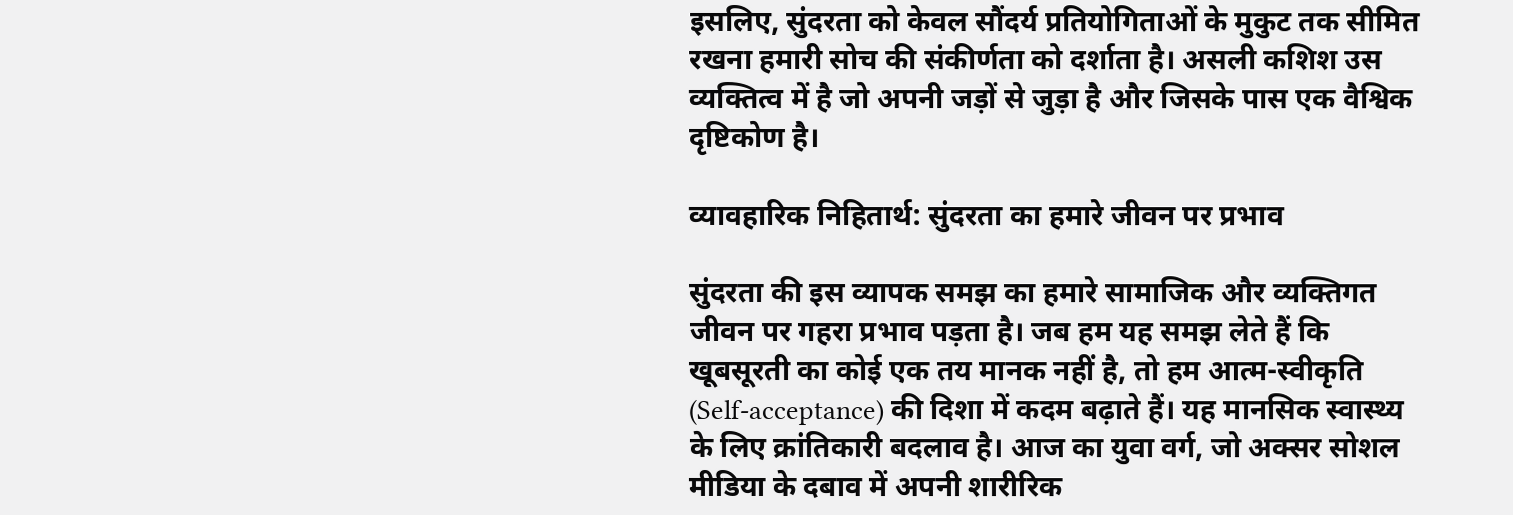इसलिए, सुंदरता को केवल सौंदर्य प्रतियोगिताओं के मुकुट तक सीमित रखना हमारी सोच की संकीर्णता को दर्शाता है। असली कशिश उस व्यक्तित्व में है जो अपनी जड़ों से जुड़ा है और जिसके पास एक वैश्विक दृष्टिकोण है।

व्यावहारिक निहितार्थ: सुंदरता का हमारे जीवन पर प्रभाव

सुंदरता की इस व्यापक समझ का हमारे सामाजिक और व्यक्तिगत जीवन पर गहरा प्रभाव पड़ता है। जब हम यह समझ लेते हैं कि खूबसूरती का कोई एक तय मानक नहीं है, तो हम आत्म-स्वीकृति (Self-acceptance) की दिशा में कदम बढ़ाते हैं। यह मानसिक स्वास्थ्य के लिए क्रांतिकारी बदलाव है। आज का युवा वर्ग, जो अक्सर सोशल मीडिया के दबाव में अपनी शारीरिक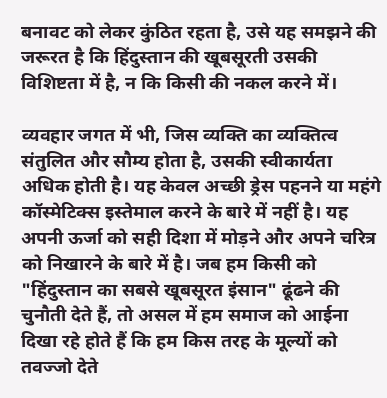बनावट को लेकर कुंठित रहता है, उसे यह समझने की जरूरत है कि हिंदुस्तान की खूबसूरती उसकी विशिष्टता में है, न कि किसी की नकल करने में।

व्यवहार जगत में भी, जिस व्यक्ति का व्यक्तित्व संतुलित और सौम्य होता है, उसकी स्वीकार्यता अधिक होती है। यह केवल अच्छी ड्रेस पहनने या महंगे कॉस्मेटिक्स इस्तेमाल करने के बारे में नहीं है। यह अपनी ऊर्जा को सही दिशा में मोड़ने और अपने चरित्र को निखारने के बारे में है। जब हम किसी को "हिंदुस्तान का सबसे खूबसूरत इंसान" ढूंढने की चुनौती देते हैं, तो असल में हम समाज को आईना दिखा रहे होते हैं कि हम किस तरह के मूल्यों को तवज्जो देते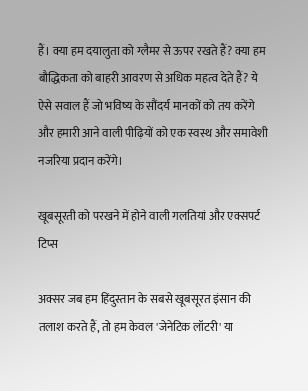हैं। क्या हम दयालुता को ग्लैमर से ऊपर रखते हैं? क्या हम बौद्धिकता को बाहरी आवरण से अधिक महत्व देते हैं? ये ऐसे सवाल हैं जो भविष्य के सौंदर्य मानकों को तय करेंगे और हमारी आने वाली पीढ़ियों को एक स्वस्थ और समावेशी नजरिया प्रदान करेंगे।

खूबसूरती को परखने में होने वाली गलतियां और एक्सपर्ट टिप्स

अक्सर जब हम हिंदुस्तान के सबसे खूबसूरत इंसान की तलाश करते हैं, तो हम केवल 'जेनेटिक लॉटरी' या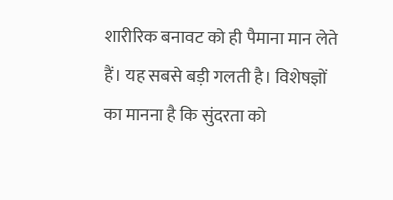शारीरिक बनावट को ही पैमाना मान लेते हैं। यह सबसे बड़ी गलती है। विशेषज्ञों का मानना है कि सुंदरता को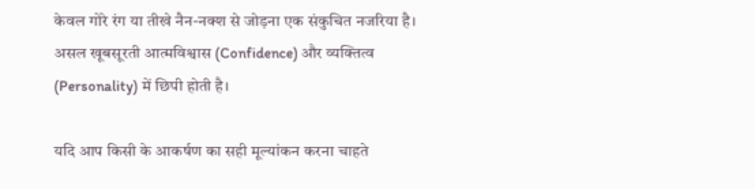केवल गोरे रंग या तीखे नैन-नक्श से जोड़ना एक संकुचित नजरिया है। असल खूबसूरती आत्मविश्वास (Confidence) और व्यक्तित्व (Personality) में छिपी होती है।

यदि आप किसी के आकर्षण का सही मूल्यांकन करना चाहते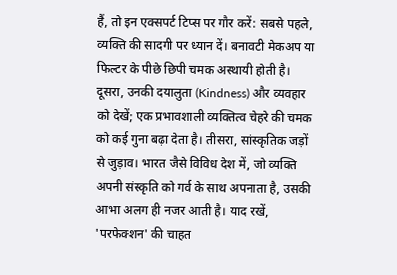हैं, तो इन एक्सपर्ट टिप्स पर गौर करें: सबसे पहले, व्यक्ति की सादगी पर ध्यान दें। बनावटी मेकअप या फिल्टर के पीछे छिपी चमक अस्थायी होती है। दूसरा, उनकी दयालुता (Kindness) और व्यवहार को देखें; एक प्रभावशाली व्यक्तित्व चेहरे की चमक को कई गुना बढ़ा देता है। तीसरा, सांस्कृतिक जड़ों से जुड़ाव। भारत जैसे विविध देश में, जो व्यक्ति अपनी संस्कृति को गर्व के साथ अपनाता है, उसकी आभा अलग ही नजर आती है। याद रखें, 'परफेक्शन' की चाहत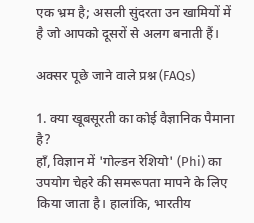एक भ्रम है; असली सुंदरता उन खामियों में है जो आपको दूसरों से अलग बनाती हैं।

अक्सर पूछे जाने वाले प्रश्न (FAQs)

1. क्या खूबसूरती का कोई वैज्ञानिक पैमाना है?
हाँ, विज्ञान में 'गोल्डन रेशियो' (Phi) का उपयोग चेहरे की समरूपता मापने के लिए किया जाता है। हालांकि, भारतीय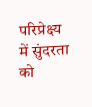परिप्रेक्ष्य में सुंदरता को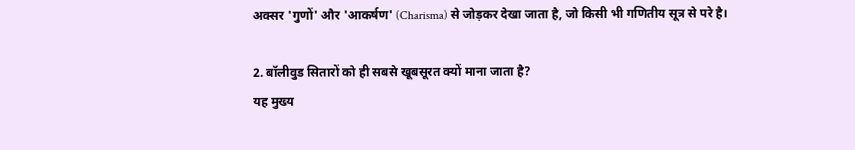अक्सर 'गुणों' और 'आकर्षण' (Charisma) से जोड़कर देखा जाता है, जो किसी भी गणितीय सूत्र से परे है।

2. बॉलीवुड सितारों को ही सबसे खूबसूरत क्यों माना जाता है?
यह मुख्य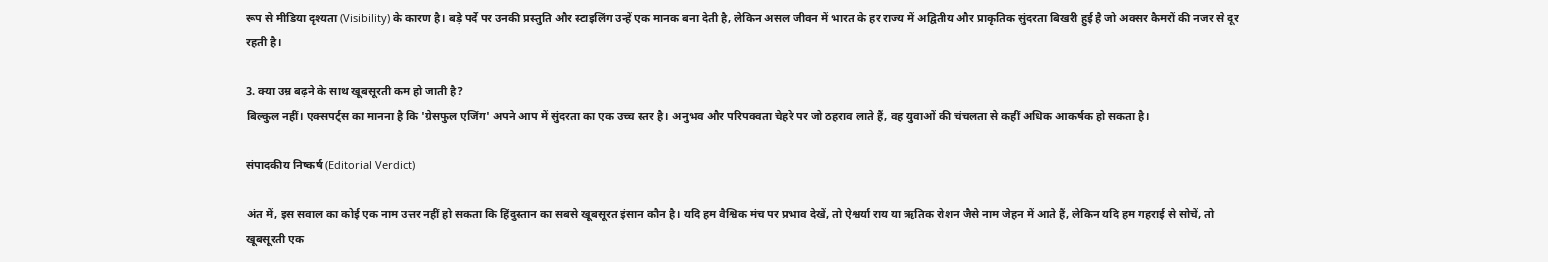रूप से मीडिया दृश्यता (Visibility) के कारण है। बड़े पर्दे पर उनकी प्रस्तुति और स्टाइलिंग उन्हें एक मानक बना देती है, लेकिन असल जीवन में भारत के हर राज्य में अद्वितीय और प्राकृतिक सुंदरता बिखरी हुई है जो अक्सर कैमरों की नजर से दूर रहती है।

3. क्या उम्र बढ़ने के साथ खूबसूरती कम हो जाती है?
बिल्कुल नहीं। एक्सपर्ट्स का मानना है कि 'ग्रेसफुल एजिंग' अपने आप में सुंदरता का एक उच्च स्तर है। अनुभव और परिपक्वता चेहरे पर जो ठहराव लाते हैं, वह युवाओं की चंचलता से कहीं अधिक आकर्षक हो सकता है।

संपादकीय निष्कर्ष (Editorial Verdict)

अंत में, इस सवाल का कोई एक नाम उत्तर नहीं हो सकता कि हिंदुस्तान का सबसे खूबसूरत इंसान कौन है। यदि हम वैश्विक मंच पर प्रभाव देखें, तो ऐश्वर्या राय या ऋतिक रोशन जैसे नाम जेहन में आते हैं, लेकिन यदि हम गहराई से सोचें, तो खूबसूरती एक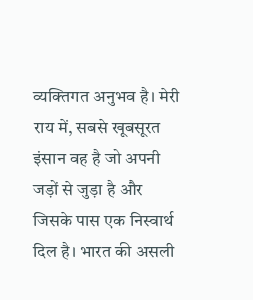व्यक्तिगत अनुभव है। मेरी राय में, सबसे खूबसूरत इंसान वह है जो अपनी जड़ों से जुड़ा है और जिसके पास एक निस्वार्थ दिल है। भारत की असली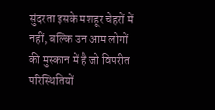सुंदरता इसके मशहूर चेहरों में नहीं, बल्कि उन आम लोगों की मुस्कान में है जो विपरीत परिस्थितियों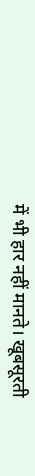में भी हार नहीं मानते। खूबसूरती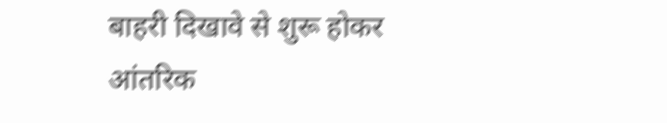बाहरी दिखावे से शुरू होकर आंतरिक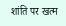शांति पर खत्म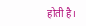होती है।